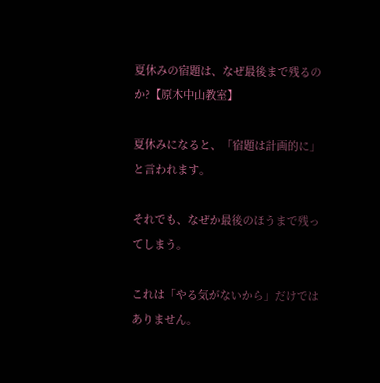夏休みの宿題は、なぜ最後まで残るのか?【原木中山教室】

夏休みになると、「宿題は計画的に」と言われます。

それでも、なぜか最後のほうまで残ってしまう。

これは「やる気がないから」だけではありません。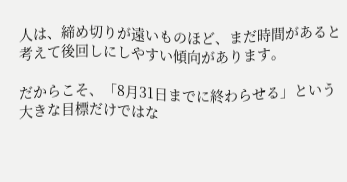人は、締め切りが遠いものほど、まだ時間があると考えて後回しにしやすい傾向があります。

だからこそ、「8月31日までに終わらせる」という大きな目標だけではな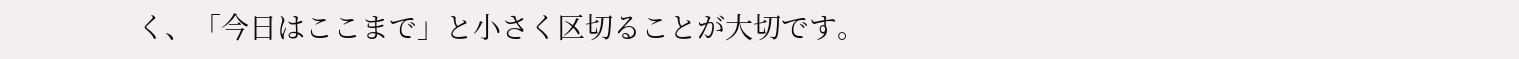く、「今日はここまで」と小さく区切ることが大切です。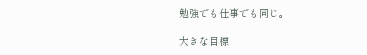勉強でも仕事でも同じ。

大きな目標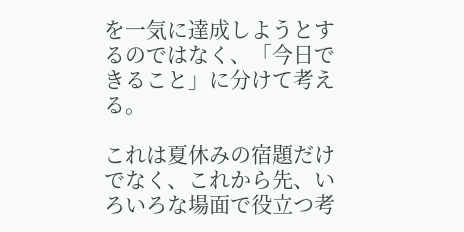を一気に達成しようとするのではなく、「今日できること」に分けて考える。

これは夏休みの宿題だけでなく、これから先、いろいろな場面で役立つ考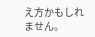え方かもしれません。